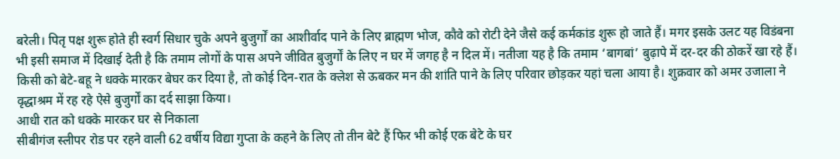बरेली। पितृ पक्ष शुरू होते ही स्वर्ग सिधार चुके अपने बुजुर्गों का आशीर्वाद पाने के लिए ब्राह्मण भोज, कौवे को रोटी देने जैसे कई कर्मकांड शुरू हो जाते हैं। मगर इसके उलट यह विडंबना भी इसी समाज में दिखाई देती है कि तमाम लोगों के पास अपने जीवित बुजुर्गों के लिए न घर में जगह है न दिल में। नतीजा यह है कि तमाम ‘बागबां’ बुढ़ापे में दर-दर की ठोकरें खा रहे हैं। किसी को बेटे-बहू ने धक्के मारकर बेघर कर दिया है, तो कोई दिन-रात के क्लेश से ऊबकर मन की शांति पाने के लिए परिवार छोड़कर यहां चला आया है। शुक्रवार को अमर उजाला ने वृद्धाश्रम में रह रहे ऐसे बुजुर्गों का दर्द साझा किया।
आधी रात को धक्के मारकर घर से निकाला
सीबीगंज स्लीपर रोड पर रहने वाली 62 वर्षीय विद्या गुप्ता के कहने के लिए तो तीन बेटे हैं फिर भी कोई एक बेटे के घर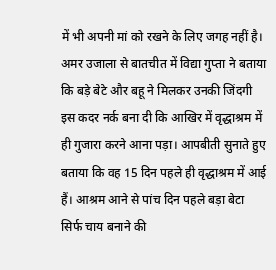में भी अपनी मां को रखने के लिए जगह नहीं है। अमर उजाला से बातचीत में विद्या गुप्ता ने बताया कि बड़े बेटे और बहू ने मिलकर उनकी जिंदगी इस कदर नर्क बना दी कि आखिर में वृद्धाश्रम में ही गुजारा करने आना पड़ा। आपबीती सुनाते हुए बताया कि वह 15 दिन पहले ही वृद्धाश्रम में आई हैं। आश्रम आने से पांच दिन पहले बड़ा बेटा सिर्फ चाय बनाने की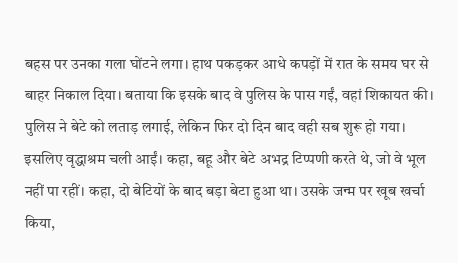बहस पर उनका गला घोंटने लगा। हाथ पकड़कर आधे कपड़ों में रात के समय घर से बाहर निकाल दिया। बताया कि इसके बाद वे पुलिस के पास गईं, वहां शिकायत की। पुलिस ने बेटे को लताड़ लगाई, लेकिन फिर दो दिन बाद वही सब शुरू हो गया। इसलिए वृद्धाश्रम चली आईं। कहा, बहू और बेटे अभद्र टिप्पणी करते थे, जो वे भूल नहीं पा रहीं। कहा, दो बेटियों के बाद बड़ा बेटा हुआ था। उसके जन्म पर खूब खर्चा किया,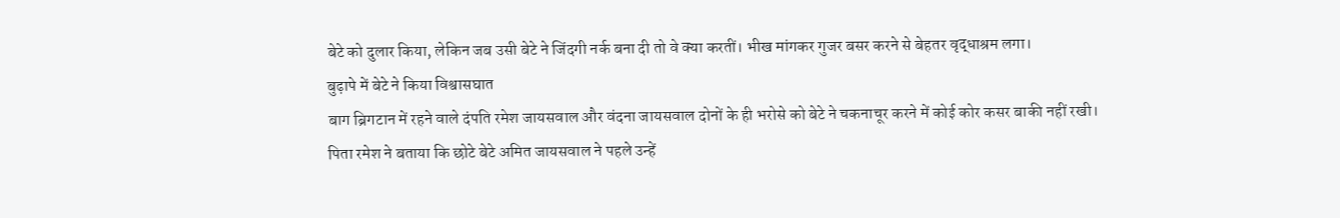बेटे को दुलार किया, लेकिन जब उसी बेटे ने जिंदगी नर्क बना दी तो वे क्या करतीं। भीख मांगकर गुजर बसर करने से बेहतर वृद्धाश्रम लगा।
बुढ़ापे में बेटे ने किया विश्वासघात
बाग ब्रिगटान में रहने वाले दंपति रमेश जायसवाल और वंदना जायसवाल दोनों के ही भरोसे को बेटे ने चकनाचूर करने में कोई कोर कसर बाकी नहीं रखी। पिता रमेश ने बताया कि छोटे बेटे अमित जायसवाल ने पहले उन्हें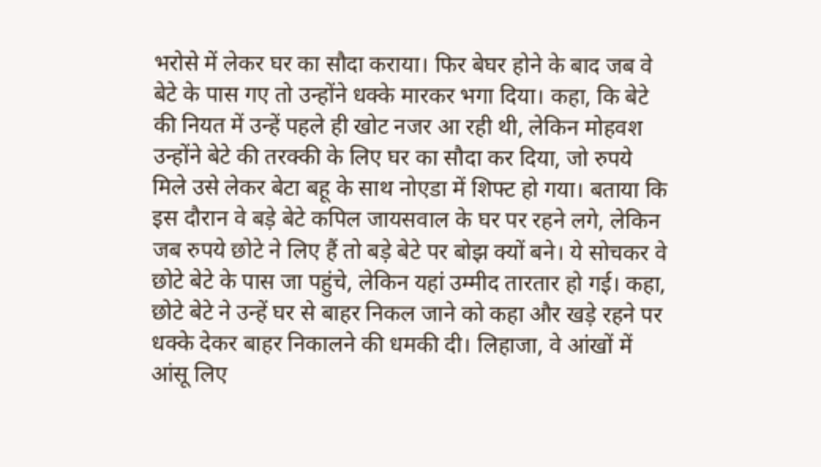भरोसे में लेकर घर का सौदा कराया। फिर बेघर होने के बाद जब वे बेटे के पास गए तो उन्होंने धक्के मारकर भगा दिया। कहा, कि बेटे की नियत में उन्हें पहले ही खोट नजर आ रही थी, लेकिन मोहवश उन्होंने बेटे की तरक्की के लिए घर का सौदा कर दिया, जो रुपये मिले उसे लेकर बेटा बहू के साथ नोएडा में शिफ्ट हो गया। बताया कि इस दौरान वे बड़े बेटे कपिल जायसवाल के घर पर रहने लगे, लेकिन जब रुपये छोटे ने लिए हैं तो बड़े बेटे पर बोझ क्यों बने। ये सोचकर वे छोटे बेटे के पास जा पहुंचे, लेकिन यहां उम्मीद तारतार हो गई। कहा, छोटे बेटे ने उन्हें घर से बाहर निकल जाने को कहा और खड़े रहने पर धक्के देकर बाहर निकालने की धमकी दी। लिहाजा, वे आंखों में आंसू लिए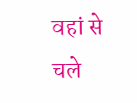वहां से चले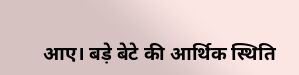आए। बड़े बेटे की आर्थिक स्थिति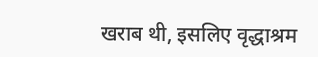खराब थी, इसलिए वृद्धाश्रम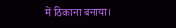में ठिकाना बनाया।